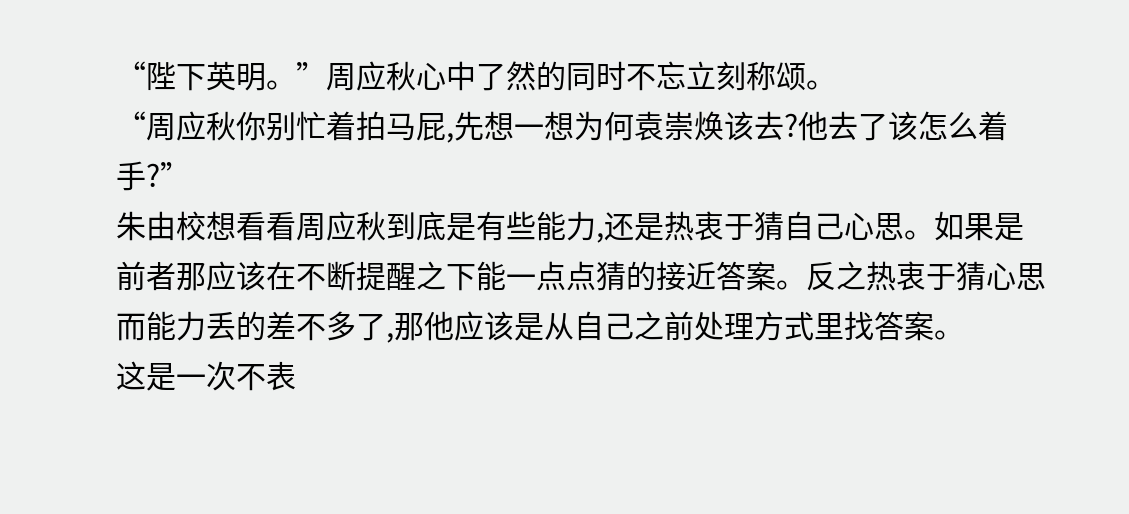“陛下英明。”周应秋心中了然的同时不忘立刻称颂。
“周应秋你别忙着拍马屁,先想一想为何袁崇焕该去?他去了该怎么着手?”
朱由校想看看周应秋到底是有些能力,还是热衷于猜自己心思。如果是前者那应该在不断提醒之下能一点点猜的接近答案。反之热衷于猜心思而能力丢的差不多了,那他应该是从自己之前处理方式里找答案。
这是一次不表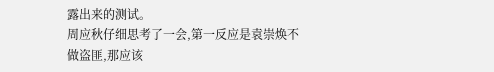露出来的测试。
周应秋仔细思考了一会,第一反应是袁崇焕不做盗匪,那应该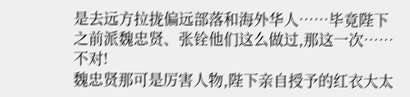是去远方拉拢偏远部落和海外华人……毕竟陛下之前派魏忠贤、张铨他们这么做过,那这一次……
不对!
魏忠贤那可是厉害人物,陛下亲自授予的红衣大太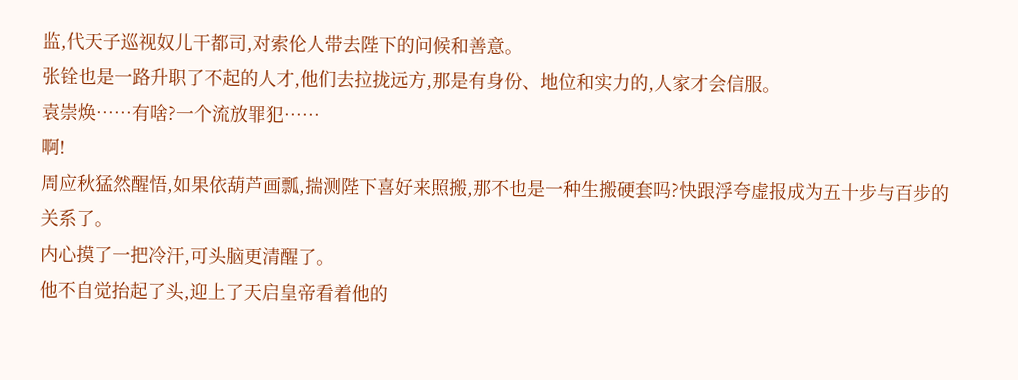监,代天子巡视奴儿干都司,对索伦人带去陛下的问候和善意。
张铨也是一路升职了不起的人才,他们去拉拢远方,那是有身份、地位和实力的,人家才会信服。
袁崇焕……有啥?一个流放罪犯……
啊!
周应秋猛然醒悟,如果依葫芦画瓢,揣测陛下喜好来照搬,那不也是一种生搬硬套吗?快跟浮夸虚报成为五十步与百步的关系了。
内心摸了一把冷汗,可头脑更清醒了。
他不自觉抬起了头,迎上了天启皇帝看着他的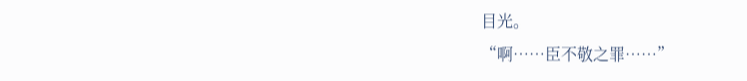目光。
“啊……臣不敬之罪……”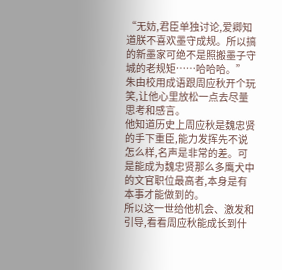“无妨,君臣单独讨论,爱卿知道朕不喜欢墨守成规。所以搞的新墨家可绝不是照搬墨子守城的老规矩……哈哈哈。”
朱由校用成语跟周应秋开个玩笑,让他心里放松一点去尽量思考和感言。
他知道历史上周应秋是魏忠贤的手下重臣,能力发挥先不说怎么样,名声是非常的差。可是能成为魏忠贤那么多鹰犬中的文官职位最高者,本身是有本事才能做到的。
所以这一世给他机会、激发和引导,看看周应秋能成长到什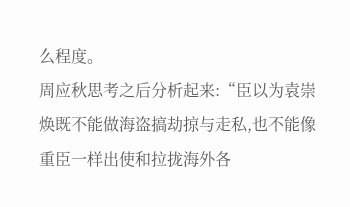么程度。
周应秋思考之后分析起来:“臣以为袁崇焕既不能做海盗搞劫掠与走私,也不能像重臣一样出使和拉拢海外各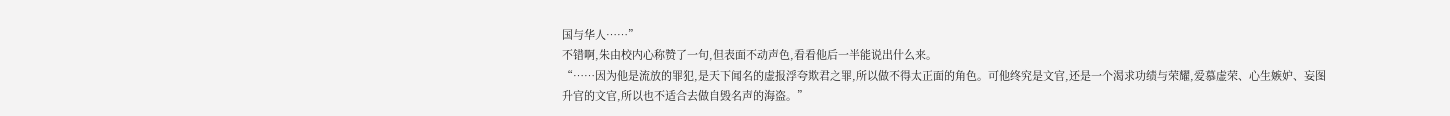国与华人……”
不错啊,朱由校内心称赞了一句,但表面不动声色,看看他后一半能说出什么来。
“……因为他是流放的罪犯,是天下闻名的虚报浮夸欺君之罪,所以做不得太正面的角色。可他终究是文官,还是一个渴求功绩与荣耀,爱慕虚荣、心生嫉妒、妄图升官的文官,所以也不适合去做自毁名声的海盗。”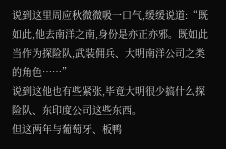说到这里周应秋微微吸一口气,缓缓说道:“既如此,他去南洋之南,身份是亦正亦邪。既如此当作为探险队,武装佣兵、大明南洋公司之类的角色……”
说到这他也有些紧张,毕竟大明很少搞什么探险队、东印度公司这些东西。
但这两年与葡萄牙、板鸭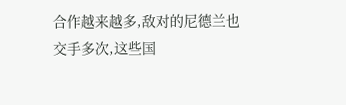合作越来越多,敌对的尼德兰也交手多次,这些国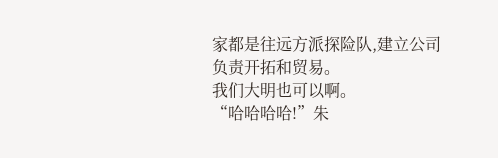家都是往远方派探险队,建立公司负责开拓和贸易。
我们大明也可以啊。
“哈哈哈哈!”朱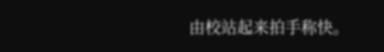由校站起来拍手称快。